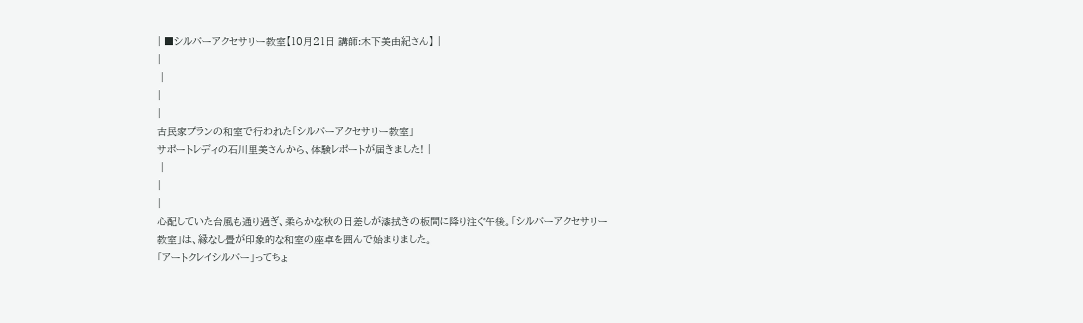| ■シルバーアクセサリー教室【10月21日 講師:木下美由紀さん】 |
|
 |
|
|
古民家プランの和室で行われた「シルバーアクセサリー教室」
サポートレディの石川里美さんから、体験レポートが届きました! |
 |
|
|
心配していた台風も通り過ぎ、柔らかな秋の日差しが漆拭きの板間に降り注ぐ午後。「シルバーアクセサリー教室」は、縁なし畳が印象的な和室の座卓を囲んで始まりました。
「アートクレイシルバー」ってちょ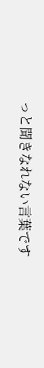っと聞きなれない言葉です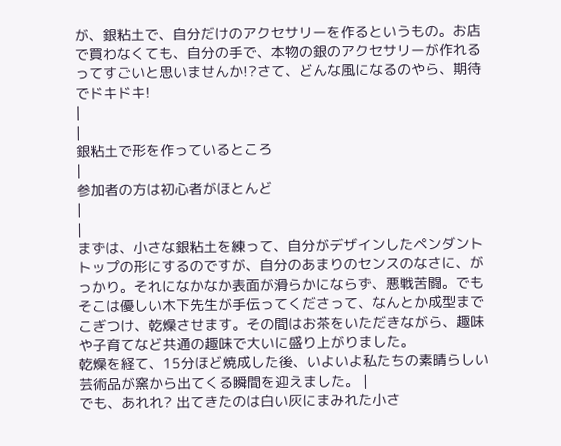が、銀粘土で、自分だけのアクセサリーを作るというもの。お店で買わなくても、自分の手で、本物の銀のアクセサリーが作れるってすごいと思いませんか!?さて、どんな風になるのやら、期待でドキドキ!
|
|
銀粘土で形を作っているところ
|
参加者の方は初心者がほとんど
|
|
まずは、小さな銀粘土を練って、自分がデザインしたペンダントトップの形にするのですが、自分のあまりのセンスのなさに、がっかり。それになかなか表面が滑らかにならず、悪戦苦闘。でもそこは優しい木下先生が手伝ってくださって、なんとか成型までこぎつけ、乾燥させます。その間はお茶をいただきながら、趣味や子育てなど共通の趣味で大いに盛り上がりました。
乾燥を経て、15分ほど焼成した後、いよいよ私たちの素晴らしい芸術品が窯から出てくる瞬間を迎えました。 |
でも、あれれ? 出てきたのは白い灰にまみれた小さ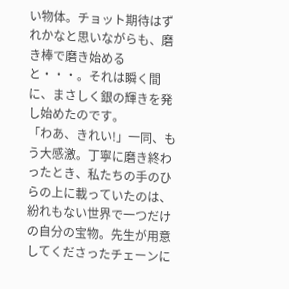い物体。チョット期待はずれかなと思いながらも、磨き棒で磨き始めると・・・。それは瞬く間に、まさしく銀の輝きを発し始めたのです。
「わあ、きれい!」一同、もう大感激。丁寧に磨き終わったとき、私たちの手のひらの上に載っていたのは、紛れもない世界で一つだけの自分の宝物。先生が用意してくださったチェーンに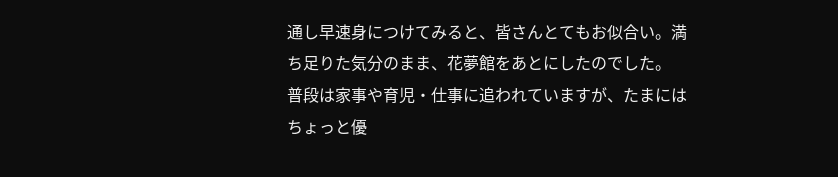通し早速身につけてみると、皆さんとてもお似合い。満ち足りた気分のまま、花夢館をあとにしたのでした。
普段は家事や育児・仕事に追われていますが、たまにはちょっと優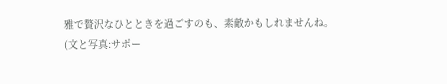雅で贅沢なひとときを過ごすのも、素敵かもしれませんね。
(文と写真:サポー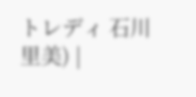トレディ 石川里美) |